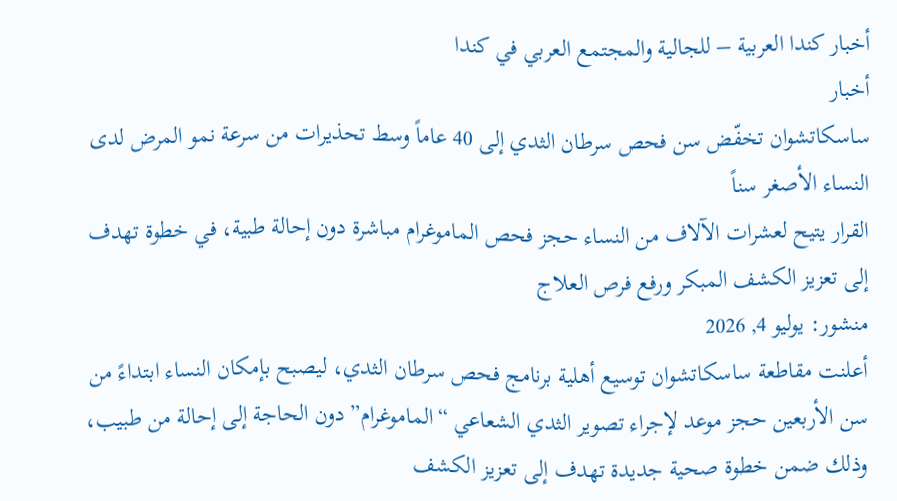أخبار كندا العربية – للجالية والمجتمع العربي في كندا
أخبار
ساسكاتشوان تخفّض سن فحص سرطان الثدي إلى 40 عاماً وسط تحذيرات من سرعة نمو المرض لدى النساء الأصغر سناً
القرار يتيح لعشرات الآلاف من النساء حجز فحص الماموغرام مباشرة دون إحالة طبية، في خطوة تهدف إلى تعزيز الكشف المبكر ورفع فرص العلاج
منشور: يوليو 4, 2026
أعلنت مقاطعة ساسكاتشوان توسيع أهلية برنامج فحص سرطان الثدي، ليصبح بإمكان النساء ابتداءً من سن الأربعين حجز موعد لإجراء تصوير الثدي الشعاعي “الماموغرام” دون الحاجة إلى إحالة من طبيب، وذلك ضمن خطوة صحية جديدة تهدف إلى تعزيز الكشف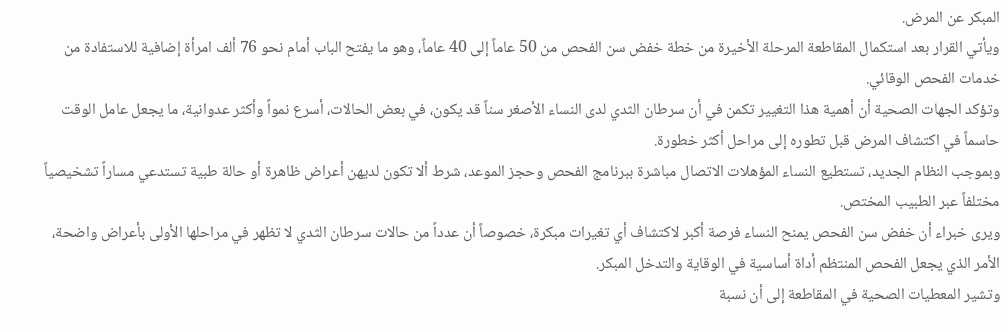المبكر عن المرض.
ويأتي القرار بعد استكمال المقاطعة المرحلة الأخيرة من خطة خفض سن الفحص من 50 عاماً إلى 40 عاماً، وهو ما يفتح الباب أمام نحو 76 ألف امرأة إضافية للاستفادة من خدمات الفحص الوقائي.
وتؤكد الجهات الصحية أن أهمية هذا التغيير تكمن في أن سرطان الثدي لدى النساء الأصغر سناً قد يكون، في بعض الحالات، أسرع نمواً وأكثر عدوانية، ما يجعل عامل الوقت حاسماً في اكتشاف المرض قبل تطوره إلى مراحل أكثر خطورة.
وبموجب النظام الجديد، تستطيع النساء المؤهلات الاتصال مباشرة ببرنامج الفحص وحجز الموعد، شرط ألا تكون لديهن أعراض ظاهرة أو حالة طبية تستدعي مساراً تشخيصياً مختلفاً عبر الطبيب المختص.
ويرى خبراء أن خفض سن الفحص يمنح النساء فرصة أكبر لاكتشاف أي تغيرات مبكرة، خصوصاً أن عدداً من حالات سرطان الثدي لا تظهر في مراحلها الأولى بأعراض واضحة، الأمر الذي يجعل الفحص المنتظم أداة أساسية في الوقاية والتدخل المبكر.
وتشير المعطيات الصحية في المقاطعة إلى أن نسبة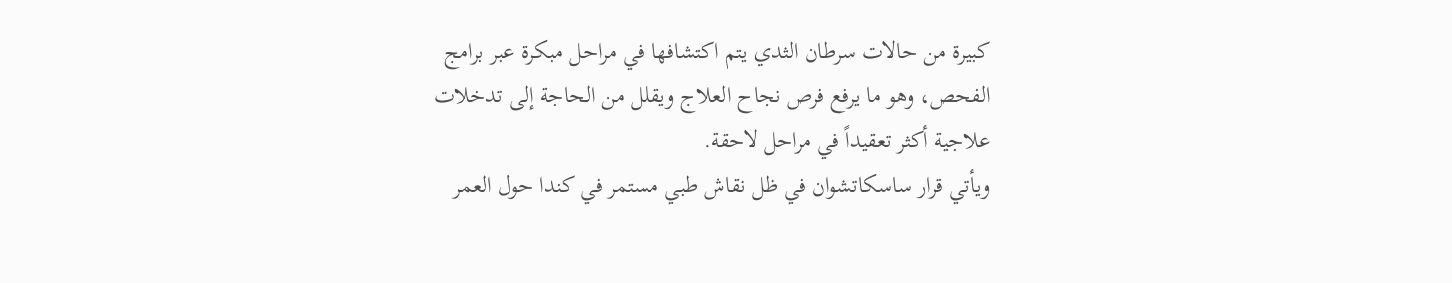كبيرة من حالات سرطان الثدي يتم اكتشافها في مراحل مبكرة عبر برامج الفحص، وهو ما يرفع فرص نجاح العلاج ويقلل من الحاجة إلى تدخلات علاجية أكثر تعقيداً في مراحل لاحقة.
ويأتي قرار ساسكاتشوان في ظل نقاش طبي مستمر في كندا حول العمر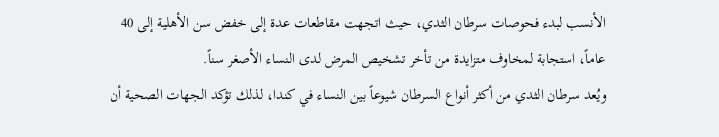الأنسب لبدء فحوصات سرطان الثدي، حيث اتجهت مقاطعات عدة إلى خفض سن الأهلية إلى 40 عاماً، استجابة لمخاوف متزايدة من تأخر تشخيص المرض لدى النساء الأصغر سناً.
ويُعد سرطان الثدي من أكثر أنواع السرطان شيوعاً بين النساء في كندا، لذلك تؤكد الجهات الصحية أن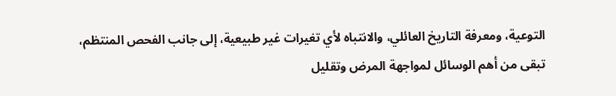التوعية، ومعرفة التاريخ العائلي، والانتباه لأي تغيرات غير طبيعية، إلى جانب الفحص المنتظم، تبقى من أهم الوسائل لمواجهة المرض وتقليل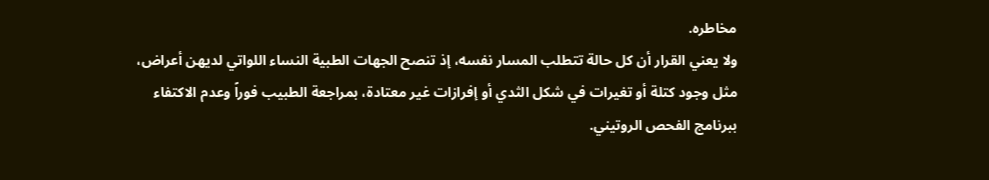مخاطره.
ولا يعني القرار أن كل حالة تتطلب المسار نفسه، إذ تنصح الجهات الطبية النساء اللواتي لديهن أعراض، مثل وجود كتلة أو تغيرات في شكل الثدي أو إفرازات غير معتادة، بمراجعة الطبيب فوراً وعدم الاكتفاء ببرنامج الفحص الروتيني.